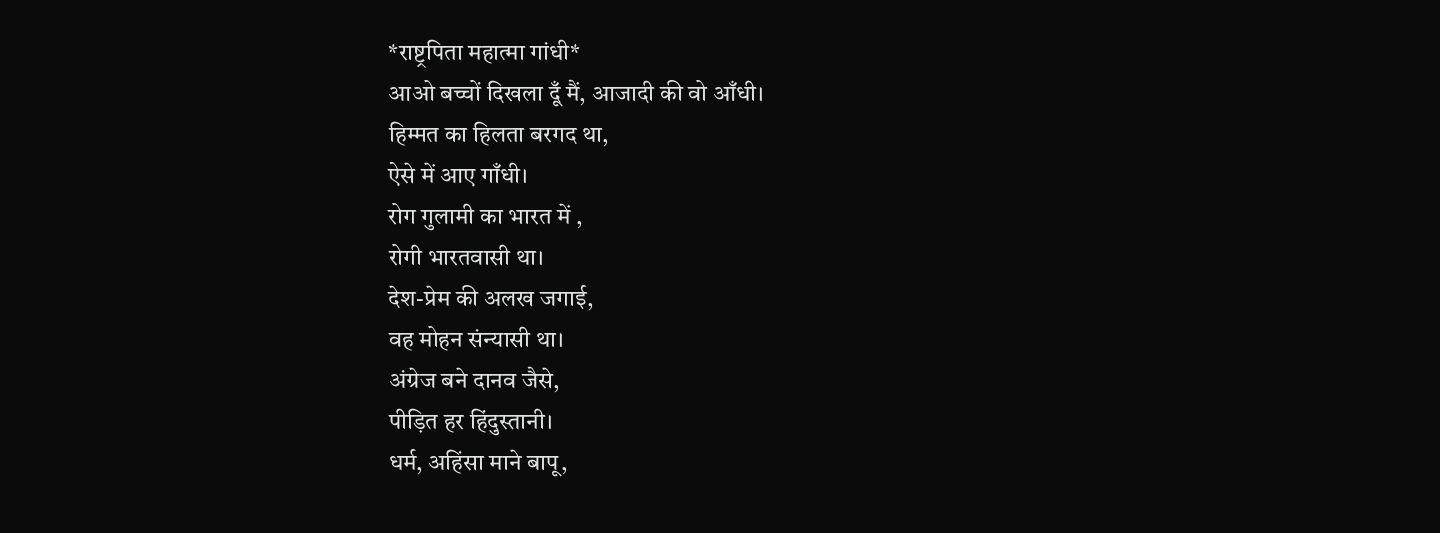*राष्ट्रपिता महात्मा गांधी*
आओ बच्चों दिखला दूँ मैं, आजादी की वो आँधी।
हिम्मत का हिलता बरगद था,
ऐसे में आए गाँधी।
रोग गुलामी का भारत में ,
रोगी भारतवासी था।
देश-प्रेम की अलख जगाई,
वह मोहन संन्यासी था।
अंग्रेज बने दानव जैसे,
पीड़ित हर हिंदुस्तानी।
धर्म, अहिंसा माने बापू,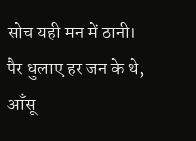सोच यही मन में ठानी।
पैर धुलाए हर जन के थे,
आँसू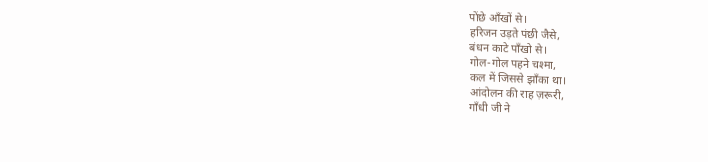पोंछे आँखों से।
हरिजन उड़ते पंछी जैसे,
बंधन काटे पाँखो से।
गोल-गोल पहने चश्मा,
कल में जिससे झाँका था।
आंदोलन की राह ज़रूरी,
गाँधी जी ने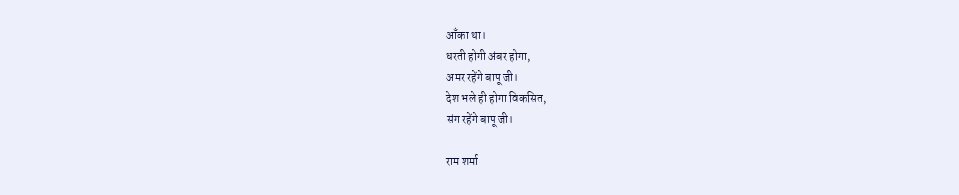आँका था।
धरती होगी अंबर होगा,
अमर रहेंगे बापू जी।
देश भले ही होगा विकसित,
संग रहेंगे बापू जी।

राम शर्मा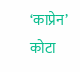‘काप्रेन’
कोटा